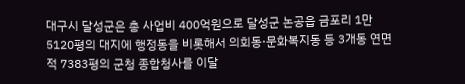대구시 달성군은 총 사업비 400억원으로 달성군 논공읍 금포리 1만5120평의 대지에 행정동을 비롯해서 의회동·문화복지동 등 3개동 연면적 7383평의 군청 종합청사를 이달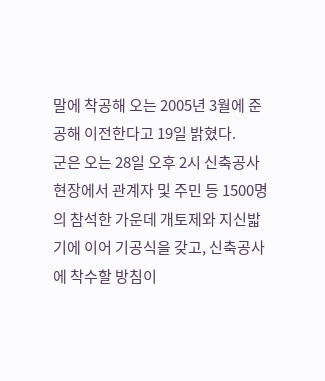말에 착공해 오는 2005년 3월에 준공해 이전한다고 19일 밝혔다.
군은 오는 28일 오후 2시 신축공사 현장에서 관계자 및 주민 등 1500명의 참석한 가운데 개토제와 지신밟기에 이어 기공식을 갖고, 신축공사에 착수할 방침이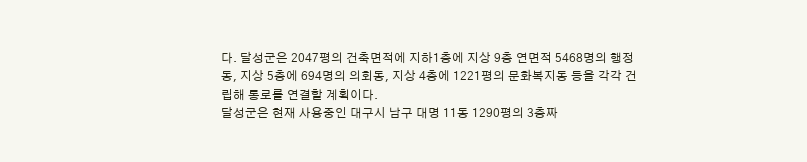다. 달성군은 2047평의 건축면적에 지하1층에 지상 9층 연면적 5468명의 행정동, 지상 5층에 694명의 의회동, 지상 4층에 1221평의 문화복지동 등을 각각 건립해 통로를 연결할 계획이다.
달성군은 현재 사용중인 대구시 남구 대명 11동 1290평의 3층짜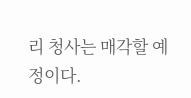리 청사는 매각할 예정이다.